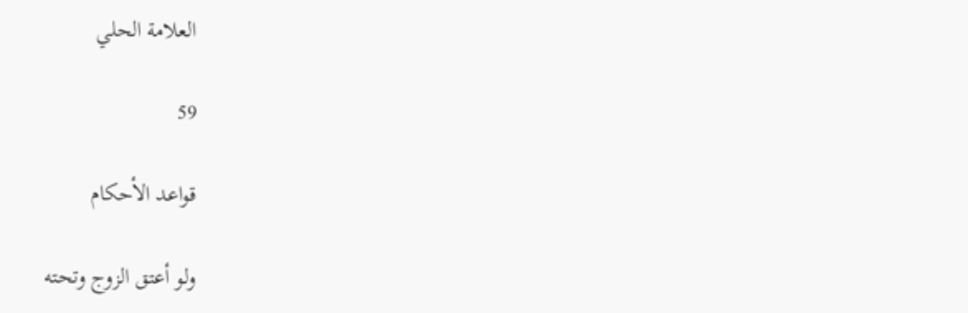العلامة الحلي

59

قواعد الأحكام

ولو أعتق الزوج وتحته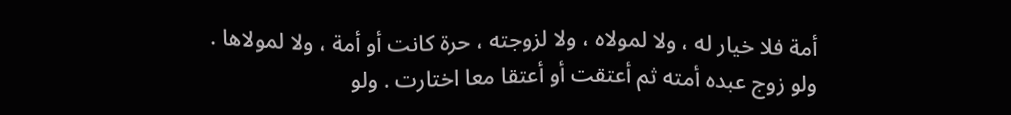أمة فلا خيار له ، ولا لمولاه ، ولا لزوجته ، حرة كانت أو أمة ، ولا لمولاها . ولو زوج عبده أمته ثم أعتقت أو أعتقا معا اختارت . ولو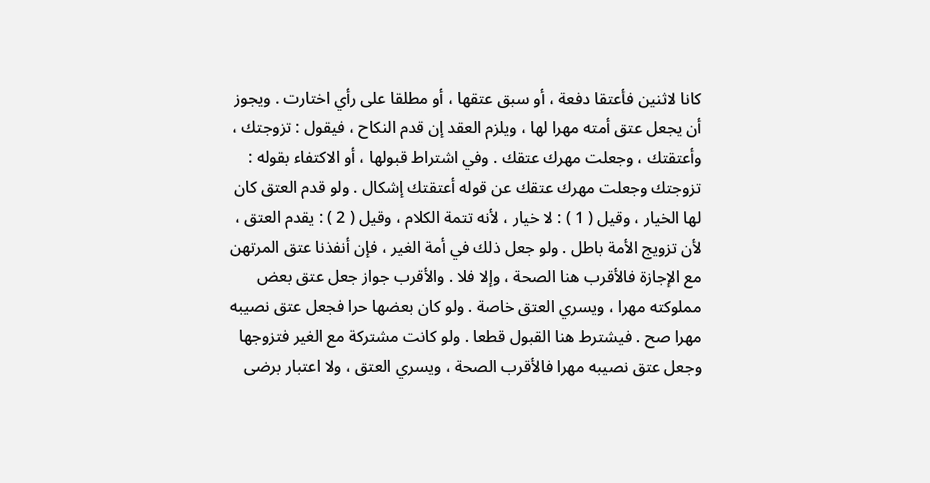كانا لاثنين فأعتقا دفعة ، أو سبق عتقها ، أو مطلقا على رأي اختارت . ويجوز أن يجعل عتق أمته مهرا لها ، ويلزم العقد إن قدم النكاح ، فيقول : تزوجتك ، وأعتقتك ، وجعلت مهرك عتقك . وفي اشتراط قبولها ، أو الاكتفاء بقوله : تزوجتك وجعلت مهرك عتقك عن قوله أعتقتك إشكال . ولو قدم العتق كان لها الخيار ، وقيل ( 1 ) : لا خيار ، لأنه تتمة الكلام ، وقيل ( 2 ) : يقدم العتق ، لأن تزويج الأمة باطل . ولو جعل ذلك في أمة الغير ، فإن أنفذنا عتق المرتهن مع الإجازة فالأقرب هنا الصحة ، وإلا فلا . والأقرب جواز جعل عتق بعض مملوكته مهرا ، ويسري العتق خاصة . ولو كان بعضها حرا فجعل عتق نصيبه مهرا صح . فيشترط هنا القبول قطعا . ولو كانت مشتركة مع الغير فتزوجها وجعل عتق نصيبه مهرا فالأقرب الصحة ، ويسري العتق ، ولا اعتبار برضى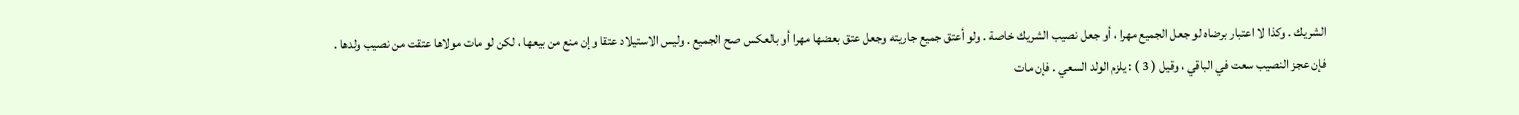الشريك . وكذا لا اعتبار برضاه لو جعل الجميع مهرا ، أو جعل نصيب الشريك خاصة . ولو أعتق جميع جاريته وجعل عتق بعضها مهرا أو بالعكس صح الجميع . وليس الاستيلاد عتقا وإن منع من بيعها ، لكن لو مات مولاها عتقت من نصيب ولدها . فإن عجز النصيب سعت في الباقي ، وقيل ( 3 ) : يلزم الولد السعي . فإن مات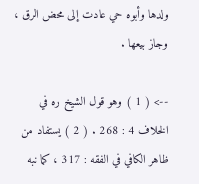ولدها وأبوه حي عادت إلى محض الرق ، وجاز بيعها .

--> ( 1 ) وهو قول الشيخ ره في الخلاف 4 : 268 . ( 2 ) يستفاد من ظاهر الكافي في الفقه : 317 ، كما نبه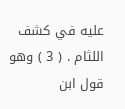عليه في كشف اللثام . ( 3 ) وهو قول ابن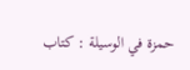حمزة في الوسيلة : كتاب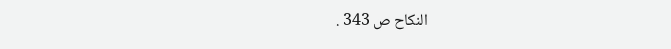النكاح ص 343 .